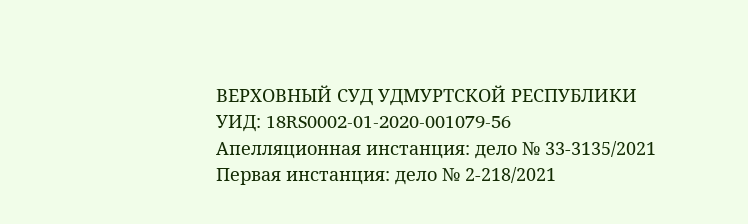ВЕРХОВНЫЙ СУД УДМУРТСКОЙ РЕСПУБЛИКИ
УИД: 18RS0002-01-2020-001079-56
Апелляционная инстанция: дело № 33-3135/2021
Первая инстанция: дело № 2-218/2021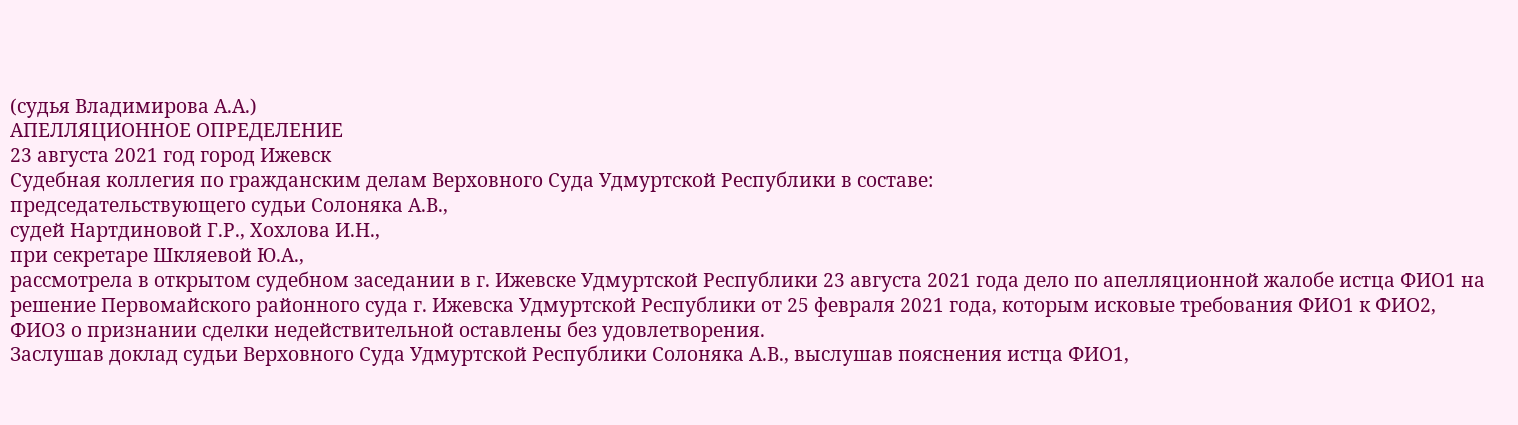(судья Владимирова А.А.)
АПЕЛЛЯЦИОННОЕ ОПРЕДЕЛЕНИЕ
23 августа 2021 год город Ижевск
Судебная коллегия по гражданским делам Верховного Суда Удмуртской Республики в составе:
председательствующего судьи Солоняка А.В.,
судей Нартдиновой Г.Р., Хохлова И.Н.,
при секретаре Шкляевой Ю.А.,
рассмотрела в открытом судебном заседании в г. Ижевске Удмуртской Республики 23 августа 2021 года дело по апелляционной жалобе истца ФИО1 на решение Первомайского районного суда г. Ижевска Удмуртской Республики от 25 февраля 2021 года, которым исковые требования ФИО1 к ФИО2, ФИО3 о признании сделки недействительной оставлены без удовлетворения.
Заслушав доклад судьи Верховного Суда Удмуртской Республики Солоняка А.В., выслушав пояснения истца ФИО1,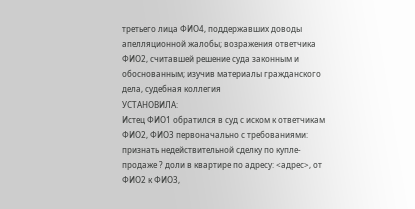третьего лица ФИО4, поддержавших доводы апелляционной жалобы; возражения ответчика ФИО2, считавшей решение суда законным и обоснованным; изучив материалы гражданского дела, судебная коллегия
УСТАНОВИЛА:
Истец ФИО1 обратился в суд с иском к ответчикам ФИО2, ФИО3 первоначально с требованиями:
признать недействительной сделку по купле-продаже ? доли в квартире по адресу: <адрес>, от ФИО2 к ФИО3,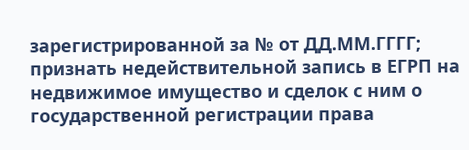зарегистрированной за № от ДД.ММ.ГГГГ;
признать недействительной запись в ЕГРП на недвижимое имущество и сделок с ним о государственной регистрации права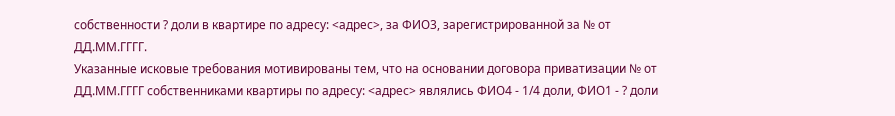собственности ? доли в квартире по адресу: <адрес>, за ФИО3, зарегистрированной за № от ДД.ММ.ГГГГ.
Указанные исковые требования мотивированы тем, что на основании договора приватизации № от ДД.ММ.ГГГГ собственниками квартиры по адресу: <адрес> являлись ФИО4 - 1/4 доли, ФИО1 - ? доли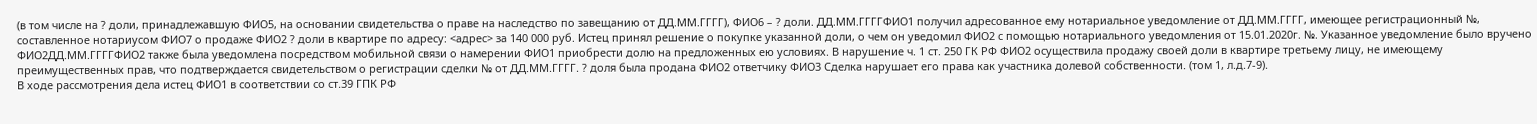(в том числе на ? доли, принадлежавшую ФИО5, на основании свидетельства о праве на наследство по завещанию от ДД.ММ.ГГГГ), ФИО6 – ? доли. ДД.ММ.ГГГГФИО1 получил адресованное ему нотариальное уведомление от ДД.ММ.ГГГГ, имеющее регистрационный №, составленное нотариусом ФИО7 о продаже ФИО2 ? доли в квартире по адресу: <адрес> за 140 000 руб. Истец принял решение о покупке указанной доли, о чем он уведомил ФИО2 с помощью нотариального уведомления от 15.01.2020г. №. Указанное уведомление было вручено ФИО2ДД.ММ.ГГГГФИО2 также была уведомлена посредством мобильной связи о намерении ФИО1 приобрести долю на предложенных ею условиях. В нарушение ч. 1 ст. 250 ГК РФ ФИО2 осуществила продажу своей доли в квартире третьему лицу, не имеющему преимущественных прав, что подтверждается свидетельством о регистрации сделки № от ДД.ММ.ГГГГ. ? доля была продана ФИО2 ответчику ФИО3 Сделка нарушает его права как участника долевой собственности. (том 1, л.д.7-9).
В ходе рассмотрения дела истец ФИО1 в соответствии со ст.39 ГПК РФ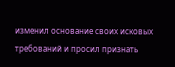изменил основание своих исковых требований и просил признать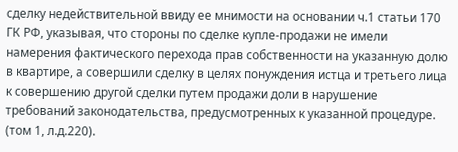сделку недействительной ввиду ее мнимости на основании ч.1 статьи 170 ГК РФ, указывая, что стороны по сделке купле-продажи не имели намерения фактического перехода прав собственности на указанную долю в квартире, а совершили сделку в целях понуждения истца и третьего лица к совершению другой сделки путем продажи доли в нарушение требований законодательства, предусмотренных к указанной процедуре. (том 1, л.д.220).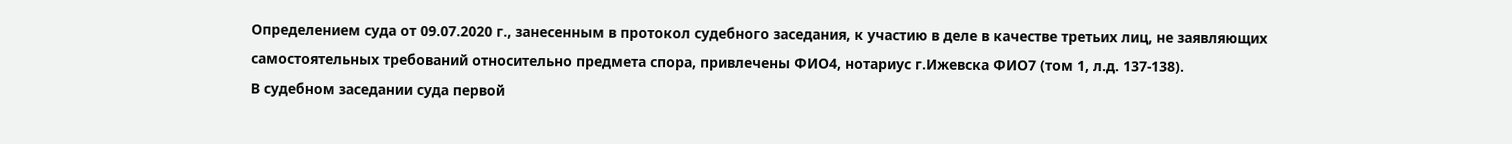Определением суда от 09.07.2020 г., занесенным в протокол судебного заседания, к участию в деле в качестве третьих лиц, не заявляющих самостоятельных требований относительно предмета спора, привлечены ФИО4, нотариус г.Ижевска ФИО7 (том 1, л.д. 137-138).
В судебном заседании суда первой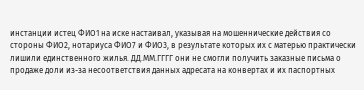инстанции истец ФИО1 на иске настаивал, указывая на мошеннические действия со стороны ФИО2, нотариуса ФИО7 и ФИО3, в результате которых их с матерью практически лишили единственного жилья. ДД.ММ.ГГГГ они не смогли получить заказные письма о продаже доли из-за несоответствия данных адресата на конвертах и их паспортных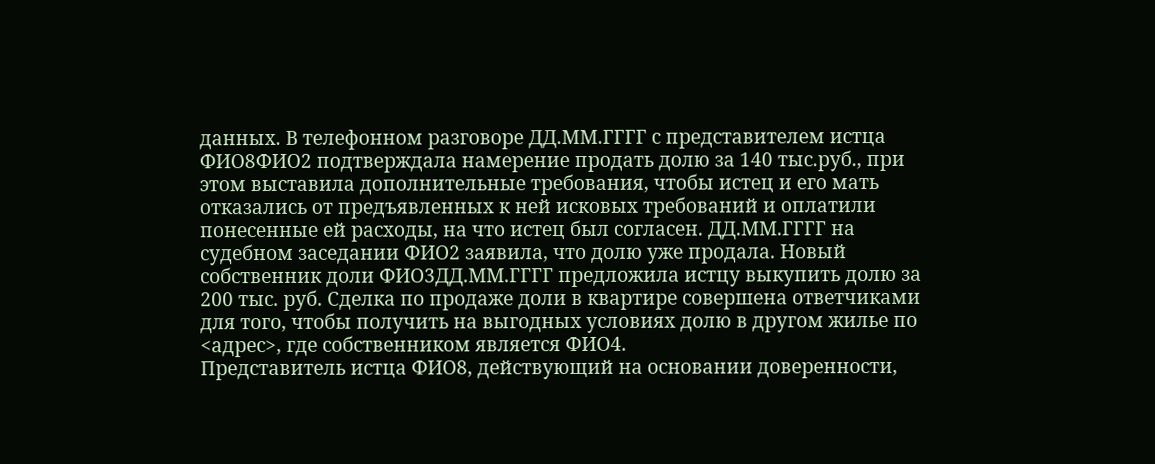данных. В телефонном разговоре ДД.ММ.ГГГГ с представителем истца ФИО8ФИО2 подтверждала намерение продать долю за 140 тыс.руб., при этом выставила дополнительные требования, чтобы истец и его мать отказались от предъявленных к ней исковых требований и оплатили понесенные ей расходы, на что истец был согласен. ДД.ММ.ГГГГ на судебном заседании ФИО2 заявила, что долю уже продала. Новый собственник доли ФИО3ДД.ММ.ГГГГ предложила истцу выкупить долю за 200 тыс. руб. Сделка по продаже доли в квартире совершена ответчиками для того, чтобы получить на выгодных условиях долю в другом жилье по <адрес>, где собственником является ФИО4.
Представитель истца ФИО8, действующий на основании доверенности,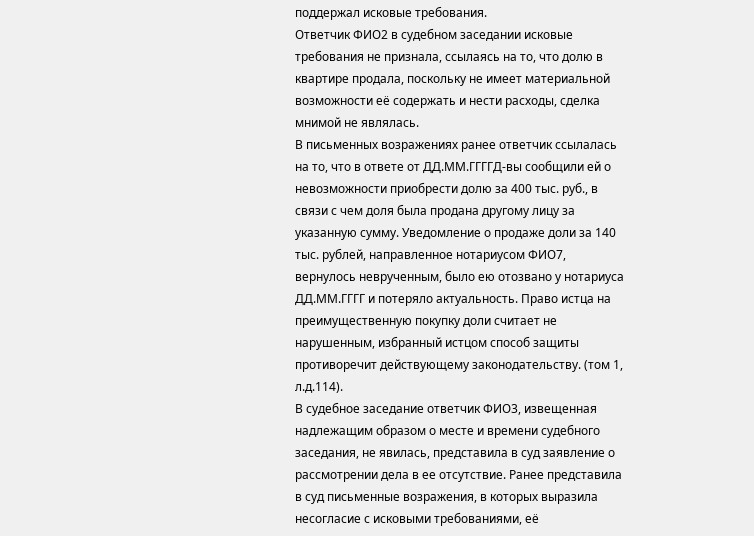поддержал исковые требования.
Ответчик ФИО2 в судебном заседании исковые требования не признала, ссылаясь на то, что долю в квартире продала, поскольку не имеет материальной возможности её содержать и нести расходы, сделка мнимой не являлась.
В письменных возражениях ранее ответчик ссылалась на то, что в ответе от ДД.ММ.ГГГГД-вы сообщили ей о невозможности приобрести долю за 400 тыс. руб., в связи с чем доля была продана другому лицу за указанную сумму. Уведомление о продаже доли за 140 тыс. рублей, направленное нотариусом ФИО7, вернулось неврученным, было ею отозвано у нотариуса ДД.ММ.ГГГГ и потеряло актуальность. Право истца на преимущественную покупку доли считает не нарушенным, избранный истцом способ защиты противоречит действующему законодательству. (том 1, л.д.114).
В судебное заседание ответчик ФИО3, извещенная надлежащим образом о месте и времени судебного заседания, не явилась, представила в суд заявление о рассмотрении дела в ее отсутствие. Ранее представила в суд письменные возражения, в которых выразила несогласие с исковыми требованиями, её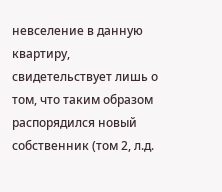невселение в данную квартиру, свидетельствует лишь о том, что таким образом распорядился новый собственник (том 2, л.д.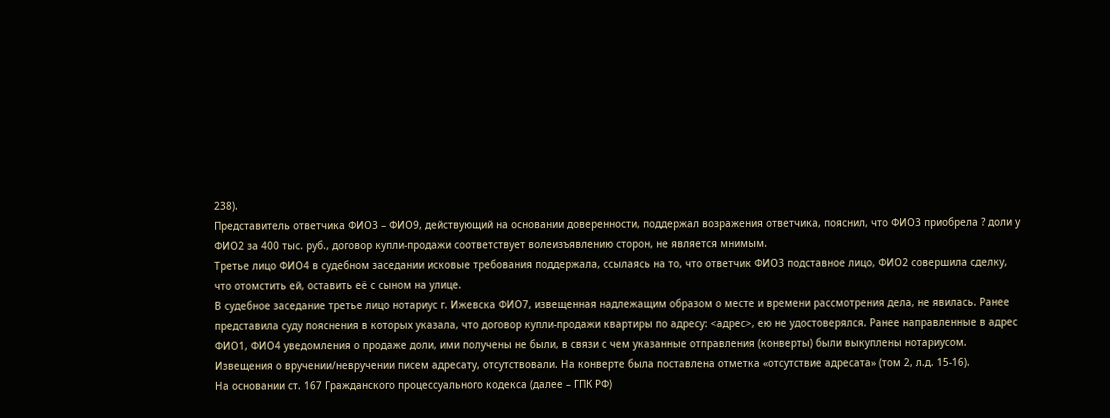238).
Представитель ответчика ФИО3 – ФИО9, действующий на основании доверенности, поддержал возражения ответчика, пояснил, что ФИО3 приобрела ? доли у ФИО2 за 400 тыс. руб., договор купли-продажи соответствует волеизъявлению сторон, не является мнимым.
Третье лицо ФИО4 в судебном заседании исковые требования поддержала, ссылаясь на то, что ответчик ФИО3 подставное лицо, ФИО2 совершила сделку, что отомстить ей, оставить её с сыном на улице.
В судебное заседание третье лицо нотариус г. Ижевска ФИО7, извещенная надлежащим образом о месте и времени рассмотрения дела, не явилась. Ранее представила суду пояснения в которых указала, что договор купли-продажи квартиры по адресу: <адрес>, ею не удостоверялся. Ранее направленные в адрес ФИО1, ФИО4 уведомления о продаже доли, ими получены не были, в связи с чем указанные отправления (конверты) были выкуплены нотариусом. Извещения о вручении/невручении писем адресату, отсутствовали. На конверте была поставлена отметка «отсутствие адресата» (том 2, л.д. 15-16).
На основании ст. 167 Гражданского процессуального кодекса (далее – ГПК РФ)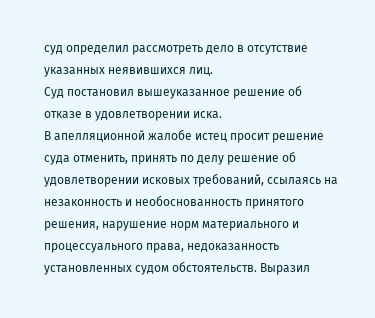суд определил рассмотреть дело в отсутствие указанных неявившихся лиц.
Суд постановил вышеуказанное решение об отказе в удовлетворении иска.
В апелляционной жалобе истец просит решение суда отменить, принять по делу решение об удовлетворении исковых требований, ссылаясь на незаконность и необоснованность принятого решения, нарушение норм материального и процессуального права, недоказанность установленных судом обстоятельств. Выразил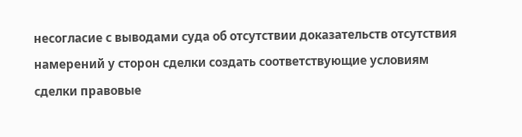несогласие с выводами суда об отсутствии доказательств отсутствия намерений у сторон сделки создать соответствующие условиям сделки правовые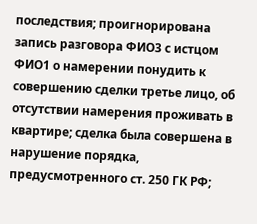последствия; проигнорирована запись разговора ФИО3 с истцом ФИО1 о намерении понудить к совершению сделки третье лицо, об отсутствии намерения проживать в квартире; сделка была совершена в нарушение порядка, предусмотренного ст. 250 ГК РФ;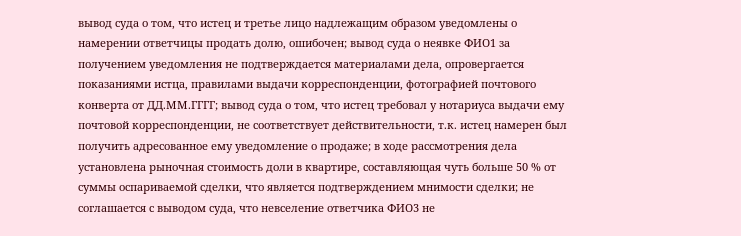вывод суда о том, что истец и третье лицо надлежащим образом уведомлены о намерении ответчицы продать долю, ошибочен; вывод суда о неявке ФИО1 за получением уведомления не подтверждается материалами дела, опровергается показаниями истца, правилами выдачи корреспонденции, фотографией почтового конверта от ДД.ММ.ГГГГ; вывод суда о том, что истец требовал у нотариуса выдачи ему почтовой корреспонденции, не соответствует действительности, т.к. истец намерен был получить адресованное ему уведомление о продаже; в ходе рассмотрения дела установлена рыночная стоимость доли в квартире, составляющая чуть больше 50 % от суммы оспариваемой сделки, что является подтверждением мнимости сделки; не соглашается с выводом суда, что невселение ответчика ФИО3 не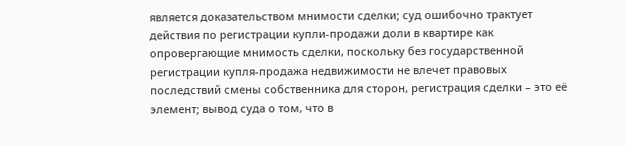является доказательством мнимости сделки; суд ошибочно трактует действия по регистрации купли-продажи доли в квартире как опровергающие мнимость сделки, поскольку без государственной регистрации купля-продажа недвижимости не влечет правовых последствий смены собственника для сторон, регистрация сделки – это её элемент; вывод суда о том, что в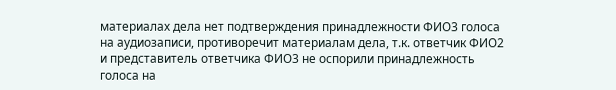материалах дела нет подтверждения принадлежности ФИО3 голоса на аудиозаписи, противоречит материалам дела, т.к. ответчик ФИО2 и представитель ответчика ФИО3 не оспорили принадлежность голоса на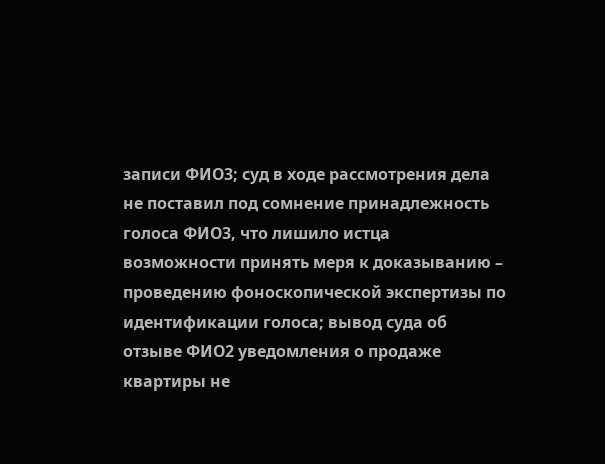записи ФИО3; суд в ходе рассмотрения дела не поставил под сомнение принадлежность голоса ФИО3, что лишило истца возможности принять меря к доказыванию – проведению фоноскопической экспертизы по идентификации голоса; вывод суда об отзыве ФИО2 уведомления о продаже квартиры не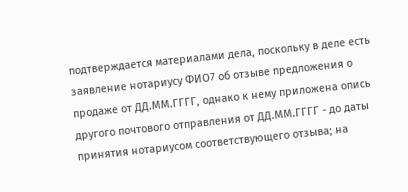подтверждается материалами дела, поскольку в деле есть заявление нотариусу ФИО7 об отзыве предложения о продаже от ДД.ММ.ГГГГ, однако к нему приложена опись другого почтового отправления от ДД.ММ.ГГГГ - до даты принятия нотариусом соответствующего отзыва; на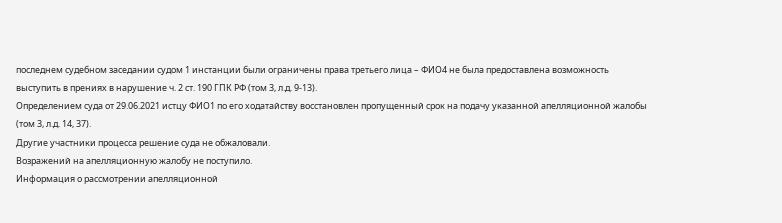последнем судебном заседании судом 1 инстанции были ограничены права третьего лица – ФИО4 не была предоставлена возможность выступить в прениях в нарушение ч. 2 ст. 190 ГПК РФ (том 3, л.д. 9-13).
Определением суда от 29.06.2021 истцу ФИО1 по его ходатайству восстановлен пропущенный срок на подачу указанной апелляционной жалобы (том 3, л.д. 14, 37).
Другие участники процесса решение суда не обжаловали.
Возражений на апелляционную жалобу не поступило.
Информация о рассмотрении апелляционной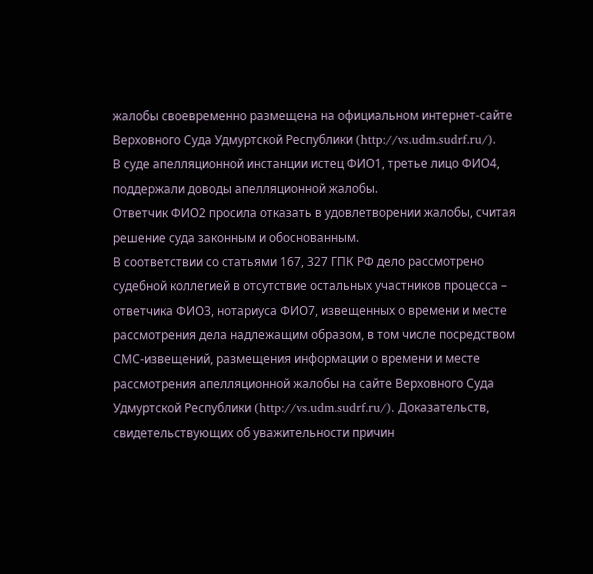жалобы своевременно размещена на официальном интернет-сайте Верховного Суда Удмуртской Республики (http://vs.udm.sudrf.ru/).
В суде апелляционной инстанции истец ФИО1, третье лицо ФИО4, поддержали доводы апелляционной жалобы.
Ответчик ФИО2 просила отказать в удовлетворении жалобы, считая решение суда законным и обоснованным.
В соответствии со статьями 167, 327 ГПК РФ дело рассмотрено судебной коллегией в отсутствие остальных участников процесса – ответчика ФИО3, нотариуса ФИО7, извещенных о времени и месте рассмотрения дела надлежащим образом, в том числе посредством СМС-извещений, размещения информации о времени и месте рассмотрения апелляционной жалобы на сайте Верховного Суда Удмуртской Республики (http://vs.udm.sudrf.ru/). Доказательств, свидетельствующих об уважительности причин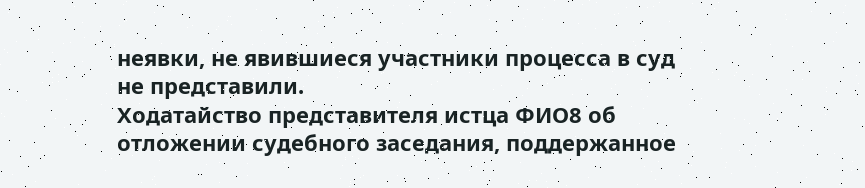неявки, не явившиеся участники процесса в суд не представили.
Ходатайство представителя истца ФИО8 об отложении судебного заседания, поддержанное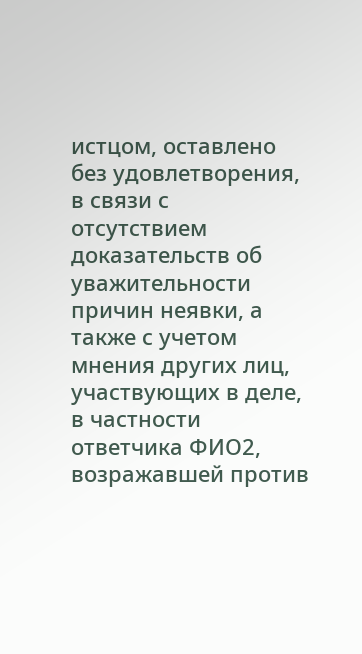истцом, оставлено без удовлетворения, в связи с отсутствием доказательств об уважительности причин неявки, а также с учетом мнения других лиц, участвующих в деле, в частности ответчика ФИО2, возражавшей против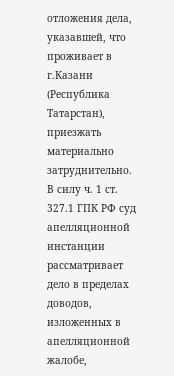отложения дела, указавшей, что проживает в г.Казани (Республика Татарстан), приезжать материально затруднительно.
В силу ч. 1 ст. 327.1 ГПК РФ суд апелляционной инстанции рассматривает дело в пределах доводов, изложенных в апелляционной жалобе,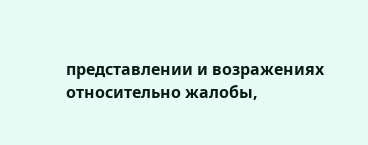представлении и возражениях относительно жалобы,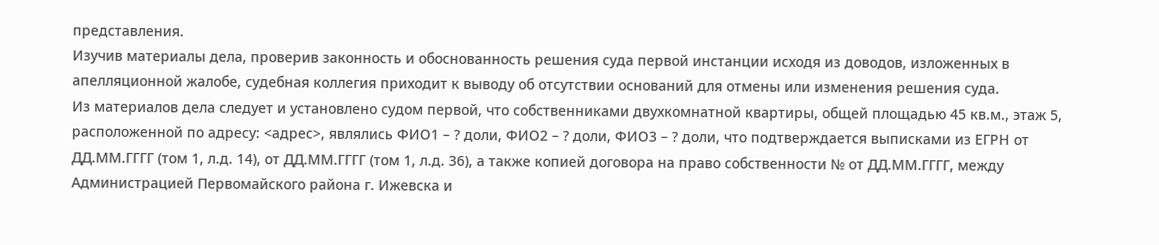представления.
Изучив материалы дела, проверив законность и обоснованность решения суда первой инстанции исходя из доводов, изложенных в апелляционной жалобе, судебная коллегия приходит к выводу об отсутствии оснований для отмены или изменения решения суда.
Из материалов дела следует и установлено судом первой, что собственниками двухкомнатной квартиры, общей площадью 45 кв.м., этаж 5, расположенной по адресу: <адрес>, являлись ФИО1 – ? доли, ФИО2 – ? доли, ФИО3 – ? доли, что подтверждается выписками из ЕГРН от ДД.ММ.ГГГГ (том 1, л.д. 14), от ДД.ММ.ГГГГ (том 1, л.д. 36), а также копией договора на право собственности № от ДД.ММ.ГГГГ, между Администрацией Первомайского района г. Ижевска и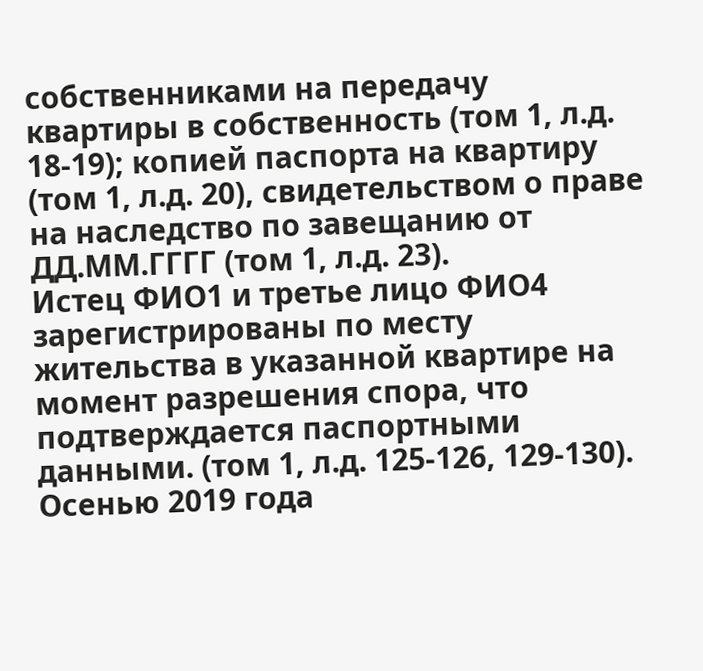собственниками на передачу квартиры в собственность (том 1, л.д. 18-19); копией паспорта на квартиру (том 1, л.д. 20), свидетельством о праве на наследство по завещанию от ДД.ММ.ГГГГ (том 1, л.д. 23).
Истец ФИО1 и третье лицо ФИО4 зарегистрированы по месту жительства в указанной квартире на момент разрешения спора, что подтверждается паспортными данными. (том 1, л.д. 125-126, 129-130).
Осенью 2019 года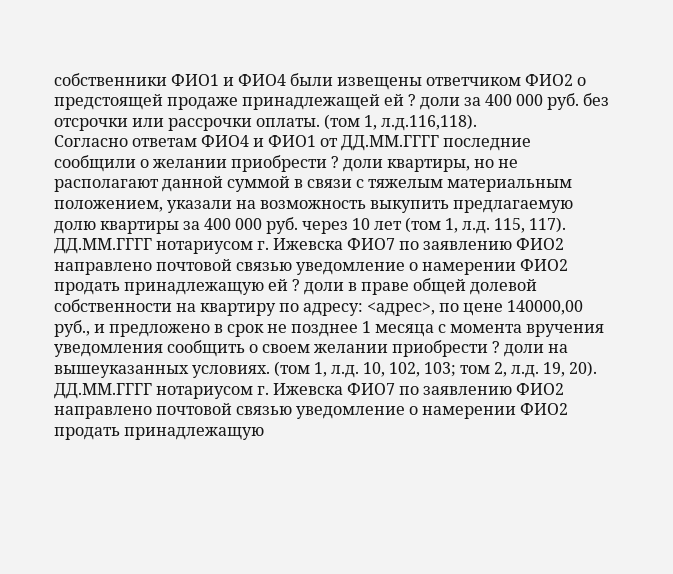собственники ФИО1 и ФИО4 были извещены ответчиком ФИО2 о предстоящей продаже принадлежащей ей ? доли за 400 000 руб. без отсрочки или рассрочки оплаты. (том 1, л.д.116,118).
Согласно ответам ФИО4 и ФИО1 от ДД.ММ.ГГГГ последние сообщили о желании приобрести ? доли квартиры, но не располагают данной суммой в связи с тяжелым материальным положением, указали на возможность выкупить предлагаемую долю квартиры за 400 000 руб. через 10 лет (том 1, л.д. 115, 117).
ДД.ММ.ГГГГ нотариусом г. Ижевска ФИО7 по заявлению ФИО2 направлено почтовой связью уведомление о намерении ФИО2 продать принадлежащую ей ? доли в праве общей долевой собственности на квартиру по адресу: <адрес>, по цене 140000,00 руб., и предложено в срок не позднее 1 месяца с момента вручения уведомления сообщить о своем желании приобрести ? доли на вышеуказанных условиях. (том 1, л.д. 10, 102, 103; том 2, л.д. 19, 20).
ДД.ММ.ГГГГ нотариусом г. Ижевска ФИО7 по заявлению ФИО2 направлено почтовой связью уведомление о намерении ФИО2 продать принадлежащую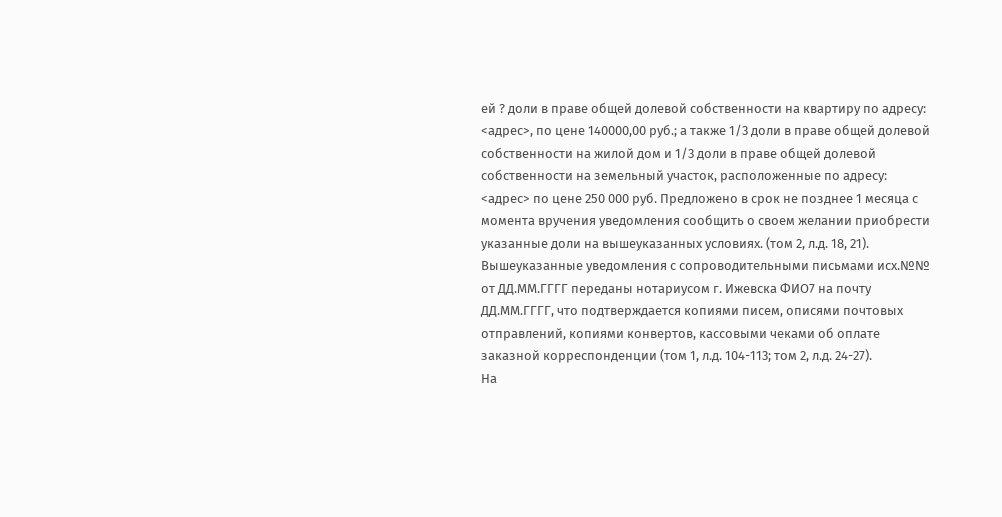ей ? доли в праве общей долевой собственности на квартиру по адресу: <адрес>, по цене 140000,00 руб.; а также 1/3 доли в праве общей долевой собственности на жилой дом и 1/3 доли в праве общей долевой собственности на земельный участок, расположенные по адресу: <адрес> по цене 250 000 руб. Предложено в срок не позднее 1 месяца с момента вручения уведомления сообщить о своем желании приобрести указанные доли на вышеуказанных условиях. (том 2, л.д. 18, 21).
Вышеуказанные уведомления с сопроводительными письмами исх.№№ от ДД.ММ.ГГГГ переданы нотариусом г. Ижевска ФИО7 на почту ДД.ММ.ГГГГ, что подтверждается копиями писем, описями почтовых отправлений, копиями конвертов, кассовыми чеками об оплате заказной корреспонденции (том 1, л.д. 104-113; том 2, л.д. 24-27).
На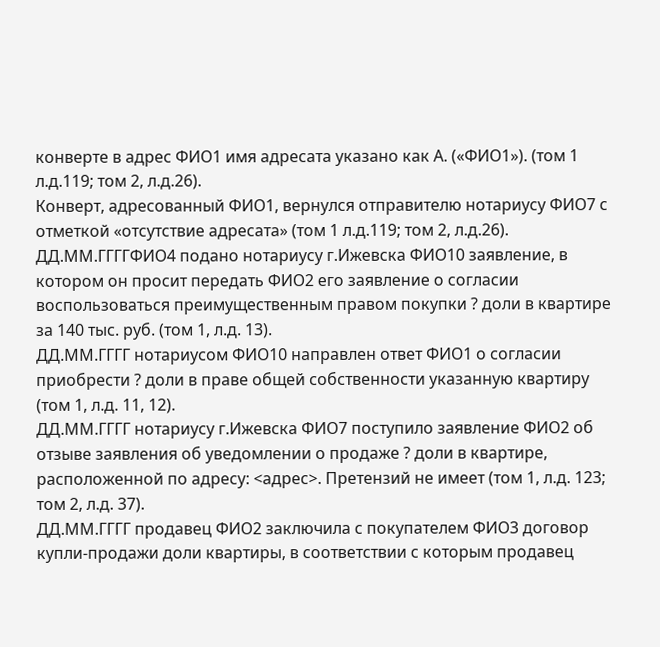конверте в адрес ФИО1 имя адресата указано как А. («ФИО1»). (том 1 л.д.119; том 2, л.д.26).
Конверт, адресованный ФИО1, вернулся отправителю нотариусу ФИО7 с отметкой «отсутствие адресата» (том 1 л.д.119; том 2, л.д.26).
ДД.ММ.ГГГГФИО4 подано нотариусу г.Ижевска ФИО10 заявление, в котором он просит передать ФИО2 его заявление о согласии воспользоваться преимущественным правом покупки ? доли в квартире за 140 тыс. руб. (том 1, л.д. 13).
ДД.ММ.ГГГГ нотариусом ФИО10 направлен ответ ФИО1 о согласии приобрести ? доли в праве общей собственности указанную квартиру (том 1, л.д. 11, 12).
ДД.ММ.ГГГГ нотариусу г.Ижевска ФИО7 поступило заявление ФИО2 об отзыве заявления об уведомлении о продаже ? доли в квартире, расположенной по адресу: <адрес>. Претензий не имеет (том 1, л.д. 123; том 2, л.д. 37).
ДД.ММ.ГГГГ продавец ФИО2 заключила с покупателем ФИО3 договор купли-продажи доли квартиры, в соответствии с которым продавец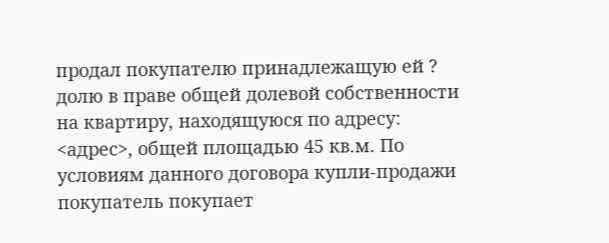продал покупателю принадлежащую ей ? долю в праве общей долевой собственности на квартиру, находящуюся по адресу: <адрес>, общей площадью 45 кв.м. По условиям данного договора купли-продажи покупатель покупает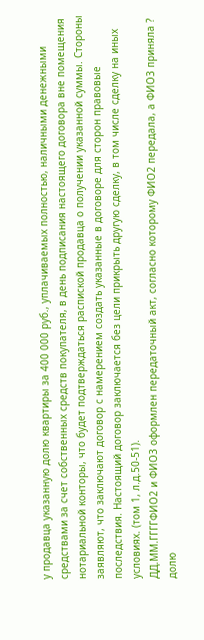у продавца указанную долю квартиры за 400 000 руб., уплачиваемых полностью, наличными денежными средствами за счет собственных средств покупателя, в день подписания настоящего договора вне помещения нотариальной конторы, что будет подтверждаться распиской продавца о получении указанной суммы. Стороны заявляют, что заключают договор с намерением создать указанные в договоре для сторон правовые последствия. Настоящий договор заключается без цели прикрыть другую сделку, в том числе сделку на иных условиях. (том 1, л.д.50-51).
ДД.ММ.ГГГГФИО2 и ФИО3 оформлен передаточный акт, согласно которому ФИО2 передала, а ФИО3 приняла ? долю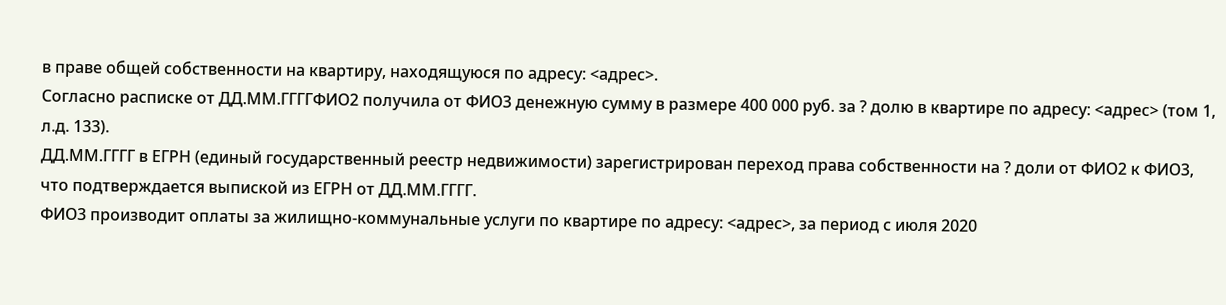в праве общей собственности на квартиру, находящуюся по адресу: <адрес>.
Согласно расписке от ДД.ММ.ГГГГФИО2 получила от ФИО3 денежную сумму в размере 400 000 руб. за ? долю в квартире по адресу: <адрес> (том 1, л.д. 133).
ДД.ММ.ГГГГ в ЕГРН (единый государственный реестр недвижимости) зарегистрирован переход права собственности на ? доли от ФИО2 к ФИО3, что подтверждается выпиской из ЕГРН от ДД.ММ.ГГГГ.
ФИО3 производит оплаты за жилищно-коммунальные услуги по квартире по адресу: <адрес>, за период с июля 2020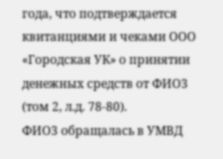года, что подтверждается квитанциями и чеками ООО «Городская УК» о принятии денежных средств от ФИО3 (том 2, л.д. 78-80).
ФИО3 обращалась в УМВД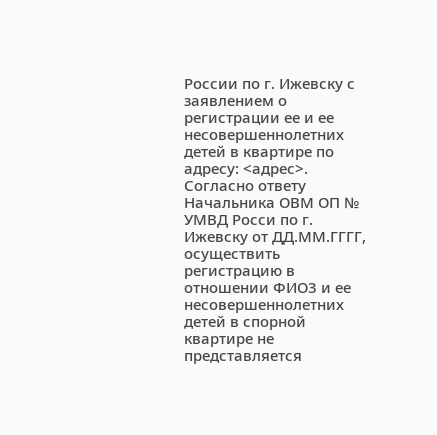России по г. Ижевску с заявлением о регистрации ее и ее несовершеннолетних детей в квартире по адресу: <адрес>.
Согласно ответу Начальника ОВМ ОП № УМВД Росси по г. Ижевску от ДД.ММ.ГГГГ, осуществить регистрацию в отношении ФИО3 и ее несовершеннолетних детей в спорной квартире не представляется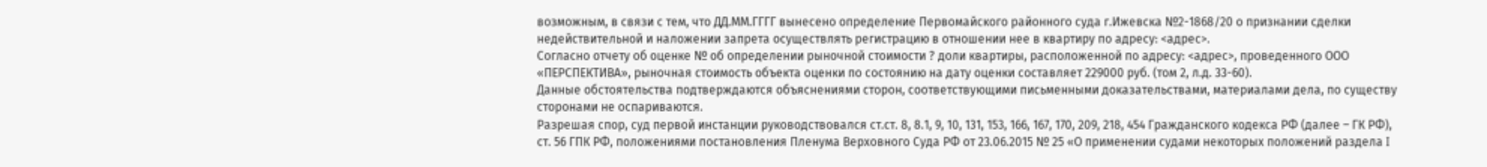возможным, в связи с тем, что ДД.ММ.ГГГГ вынесено определение Первомайского районного суда г.Ижевска №2-1868/20 о признании сделки недействительной и наложении запрета осуществлять регистрацию в отношении нее в квартиру по адресу: <адрес>.
Согласно отчету об оценке № об определении рыночной стоимости ? доли квартиры, расположенной по адресу: <адрес>, проведенного ООО «ПЕРСПЕКТИВА», рыночная стоимость объекта оценки по состоянию на дату оценки составляет 229000 руб. (том 2, л.д. 33-60).
Данные обстоятельства подтверждаются объяснениями сторон, соответствующими письменными доказательствами, материалами дела, по существу сторонами не оспариваются.
Разрешая спор, суд первой инстанции руководствовался ст.ст. 8, 8.1, 9, 10, 131, 153, 166, 167, 170, 209, 218, 454 Гражданского кодекса РФ (далее – ГК РФ), ст. 56 ГПК РФ, положениями постановления Пленума Верховного Суда РФ от 23.06.2015 № 25 «О применении судами некоторых положений раздела I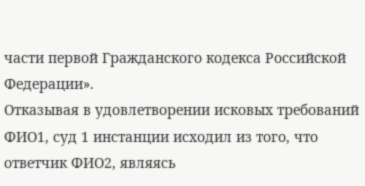части первой Гражданского кодекса Российской Федерации».
Отказывая в удовлетворении исковых требований ФИО1, суд 1 инстанции исходил из того, что ответчик ФИО2, являясь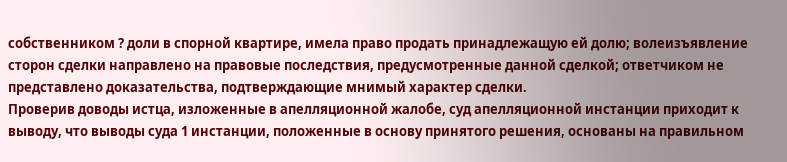собственником ? доли в спорной квартире, имела право продать принадлежащую ей долю; волеизъявление сторон сделки направлено на правовые последствия, предусмотренные данной сделкой; ответчиком не представлено доказательства, подтверждающие мнимый характер сделки.
Проверив доводы истца, изложенные в апелляционной жалобе, суд апелляционной инстанции приходит к выводу, что выводы суда 1 инстанции, положенные в основу принятого решения, основаны на правильном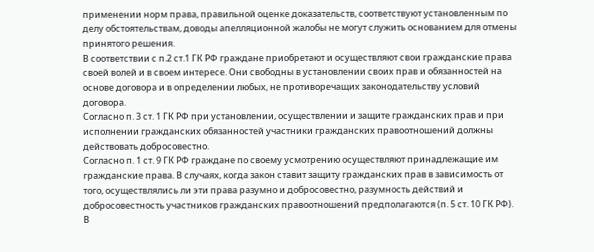применении норм права, правильной оценке доказательств, соответствуют установленным по делу обстоятельствам, доводы апелляционной жалобы не могут служить основанием для отмены принятого решения.
В соответствии с п.2 ст.1 ГК РФ граждане приобретают и осуществляют свои гражданские права своей волей и в своем интересе. Они свободны в установлении своих прав и обязанностей на основе договора и в определении любых, не противоречащих законодательству условий договора.
Согласно п. 3 ст. 1 ГК РФ при установлении, осуществлении и защите гражданских прав и при исполнении гражданских обязанностей участники гражданских правоотношений должны действовать добросовестно.
Согласно п. 1 ст. 9 ГК РФ граждане по своему усмотрению осуществляют принадлежащие им гражданские права. В случаях, когда закон ставит защиту гражданских прав в зависимость от того, осуществлялись ли эти права разумно и добросовестно, разумность действий и добросовестность участников гражданских правоотношений предполагаются (п. 5 ст. 10 ГК РФ).
В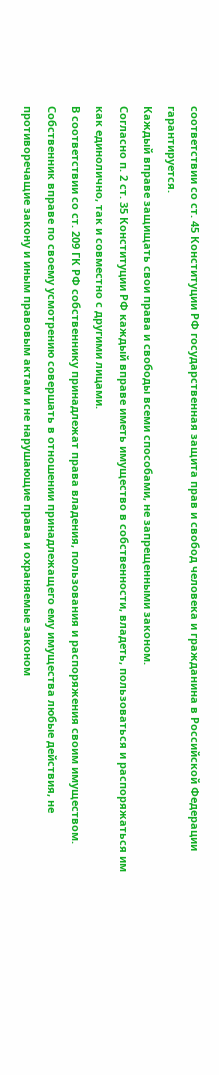соответствии со ст. 45 Конституции РФ государственная защита прав и свобод человека и гражданина в Российской Федерации гарантируется.
Каждый вправе защищать свои права и свободы всеми способами, не запрещенными законом.
Согласно п. 2 ст. 35 Конституции РФ каждый вправе иметь имущество в собственности, владеть, пользоваться и распоряжаться им как единолично, так и совместно с другими лицами.
В соответствии со ст. 209 ГК РФ собственнику принадлежат права владения, пользования и распоряжения своим имуществом.
Собственник вправе по своему усмотрению совершать в отношении принадлежащего ему имущества любые действия, не противоречащие закону и иным правовым актам и не нарушающие права и охраняемые законом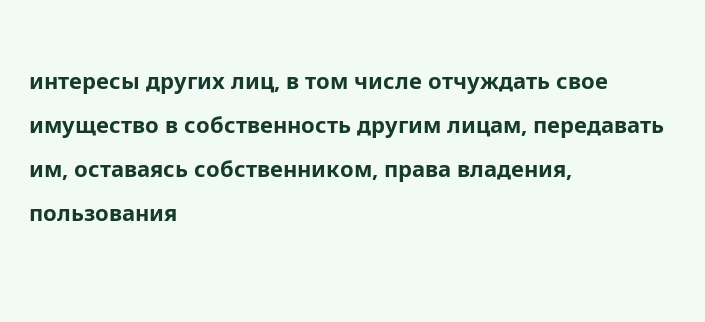интересы других лиц, в том числе отчуждать свое имущество в собственность другим лицам, передавать им, оставаясь собственником, права владения, пользования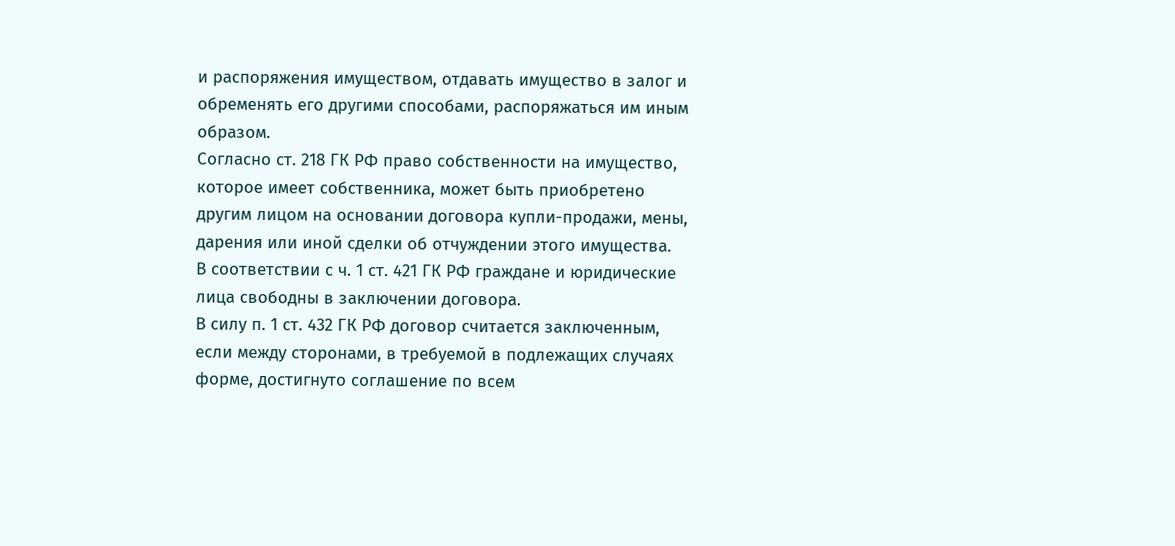и распоряжения имуществом, отдавать имущество в залог и обременять его другими способами, распоряжаться им иным образом.
Согласно ст. 218 ГК РФ право собственности на имущество, которое имеет собственника, может быть приобретено другим лицом на основании договора купли-продажи, мены, дарения или иной сделки об отчуждении этого имущества.
В соответствии с ч. 1 ст. 421 ГК РФ граждане и юридические лица свободны в заключении договора.
В силу п. 1 ст. 432 ГК РФ договор считается заключенным, если между сторонами, в требуемой в подлежащих случаях форме, достигнуто соглашение по всем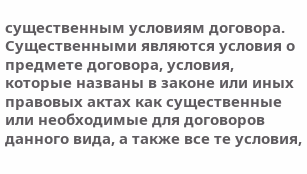существенным условиям договора. Существенными являются условия о предмете договора, условия, которые названы в законе или иных правовых актах как существенные или необходимые для договоров данного вида, а также все те условия,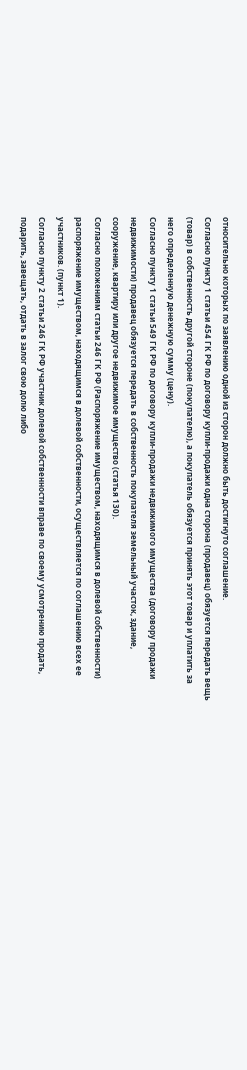относительно которых по заявлению одной из сторон должно быть достигнуто соглашение.
Согласно пункту 1 статьи 454 ГК РФ по договору купли-продажи одна сторона (продавец) обязуется передать вещь (товар) в собственность другой стороне (покупателю), а покупатель обязуется принять этот товар и уплатить за него определенную денежную сумму (цену).
Согласно пункту 1 статьи 549 ГК РФ по договору купли-продажи недвижимого имущества (договору продажи недвижимости) продавец обязуется передать в собственность покупателя земельный участок, здание, сооружение, квартиру или другое недвижимое имущество (статья 130).
Согласно положениям статьи 246 ГК РФ (Распоряжение имуществом, находящимся в долевой собственности) распоряжение имуществом, находящимся в долевой собственности, осуществляется по соглашению всех ее участников. (пункт 1).
Согласно пункту 2 статьи 246 ГК РФ участник долевой собственности вправе по своему усмотрению продать, подарить, завещать, отдать в залог свою долю либо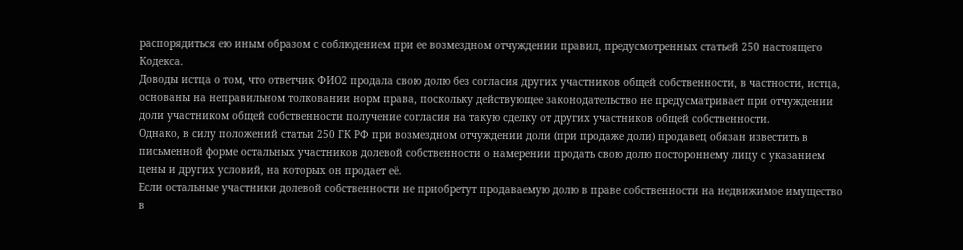распорядиться ею иным образом с соблюдением при ее возмездном отчуждении правил, предусмотренных статьей 250 настоящего Кодекса.
Доводы истца о том, что ответчик ФИО2 продала свою долю без согласия других участников общей собственности, в частности, истца, основаны на неправильном толковании норм права, поскольку действующее законодательство не предусматривает при отчуждении доли участником общей собственности получение согласия на такую сделку от других участников общей собственности.
Однако, в силу положений статьи 250 ГК РФ при возмездном отчуждении доли (при продаже доли) продавец обязан известить в письменной форме остальных участников долевой собственности о намерении продать свою долю постороннему лицу с указанием цены и других условий, на которых он продает её.
Если остальные участники долевой собственности не приобретут продаваемую долю в праве собственности на недвижимое имущество в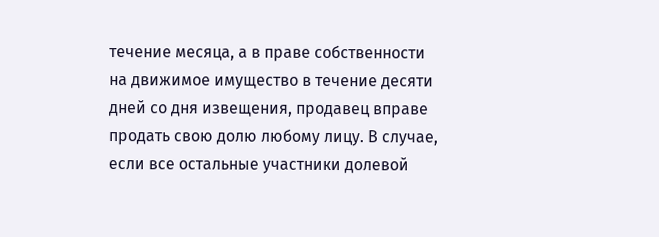течение месяца, а в праве собственности на движимое имущество в течение десяти дней со дня извещения, продавец вправе продать свою долю любому лицу. В случае, если все остальные участники долевой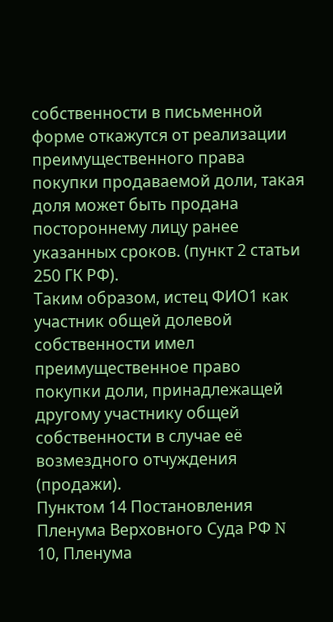собственности в письменной форме откажутся от реализации преимущественного права покупки продаваемой доли, такая доля может быть продана постороннему лицу ранее указанных сроков. (пункт 2 статьи 250 ГК РФ).
Таким образом, истец ФИО1 как участник общей долевой собственности имел преимущественное право покупки доли, принадлежащей другому участнику общей собственности в случае её возмездного отчуждения (продажи).
Пунктом 14 Постановления Пленума Верховного Суда РФ N 10, Пленума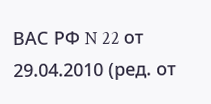ВАС РФ N 22 от 29.04.2010 (ред. от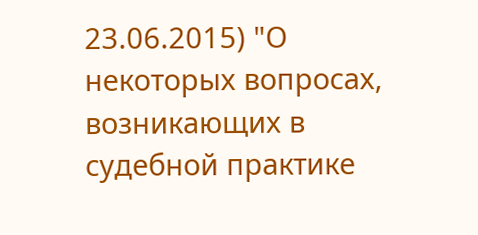23.06.2015) "О некоторых вопросах, возникающих в судебной практике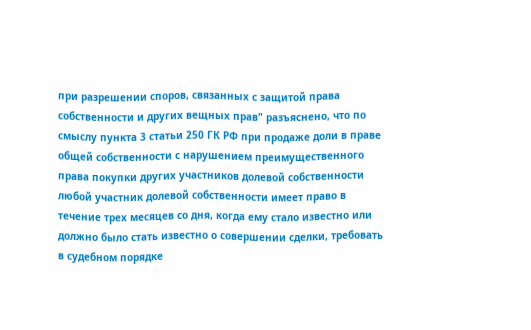при разрешении споров, связанных с защитой права собственности и других вещных прав" разъяснено, что по смыслу пункта 3 статьи 250 ГК РФ при продаже доли в праве общей собственности с нарушением преимущественного права покупки других участников долевой собственности любой участник долевой собственности имеет право в течение трех месяцев со дня, когда ему стало известно или должно было стать известно о совершении сделки, требовать в судебном порядке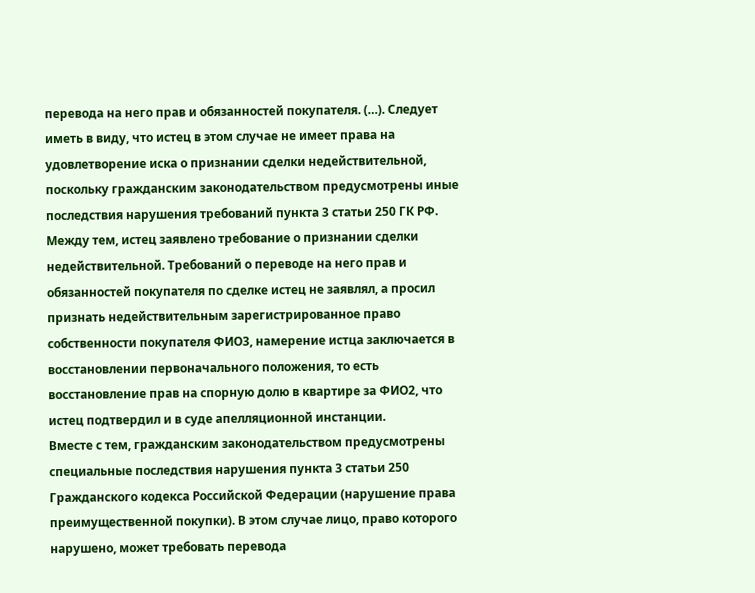перевода на него прав и обязанностей покупателя. (…). Следует иметь в виду, что истец в этом случае не имеет права на удовлетворение иска о признании сделки недействительной, поскольку гражданским законодательством предусмотрены иные последствия нарушения требований пункта 3 статьи 250 ГК РФ.
Между тем, истец заявлено требование о признании сделки недействительной. Требований о переводе на него прав и обязанностей покупателя по сделке истец не заявлял, а просил признать недействительным зарегистрированное право собственности покупателя ФИО3, намерение истца заключается в восстановлении первоначального положения, то есть восстановление прав на спорную долю в квартире за ФИО2, что истец подтвердил и в суде апелляционной инстанции.
Вместе с тем, гражданским законодательством предусмотрены специальные последствия нарушения пункта 3 статьи 250 Гражданского кодекса Российской Федерации (нарушение права преимущественной покупки). В этом случае лицо, право которого нарушено, может требовать перевода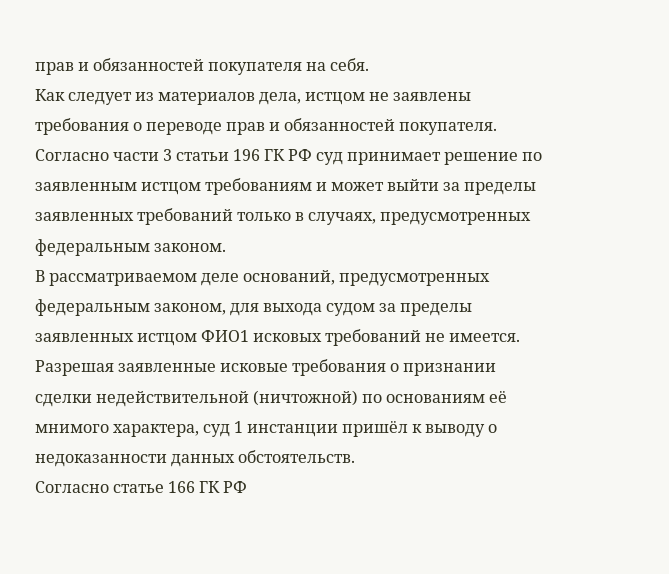прав и обязанностей покупателя на себя.
Как следует из материалов дела, истцом не заявлены требования о переводе прав и обязанностей покупателя.
Согласно части 3 статьи 196 ГК РФ суд принимает решение по заявленным истцом требованиям и может выйти за пределы заявленных требований только в случаях, предусмотренных федеральным законом.
В рассматриваемом деле оснований, предусмотренных федеральным законом, для выхода судом за пределы заявленных истцом ФИО1 исковых требований не имеется.
Разрешая заявленные исковые требования о признании сделки недействительной (ничтожной) по основаниям её мнимого характера, суд 1 инстанции пришёл к выводу о недоказанности данных обстоятельств.
Согласно статье 166 ГК РФ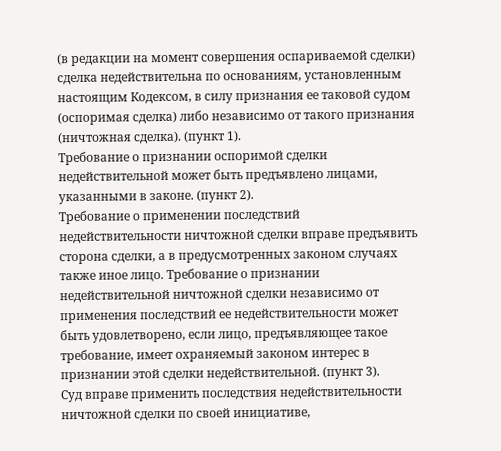(в редакции на момент совершения оспариваемой сделки) сделка недействительна по основаниям, установленным настоящим Кодексом, в силу признания ее таковой судом (оспоримая сделка) либо независимо от такого признания (ничтожная сделка). (пункт 1).
Требование о признании оспоримой сделки недействительной может быть предъявлено лицами, указанными в законе. (пункт 2).
Требование о применении последствий недействительности ничтожной сделки вправе предъявить сторона сделки, а в предусмотренных законом случаях также иное лицо. Требование о признании недействительной ничтожной сделки независимо от применения последствий ее недействительности может быть удовлетворено, если лицо, предъявляющее такое требование, имеет охраняемый законом интерес в признании этой сделки недействительной. (пункт 3).
Суд вправе применить последствия недействительности ничтожной сделки по своей инициативе,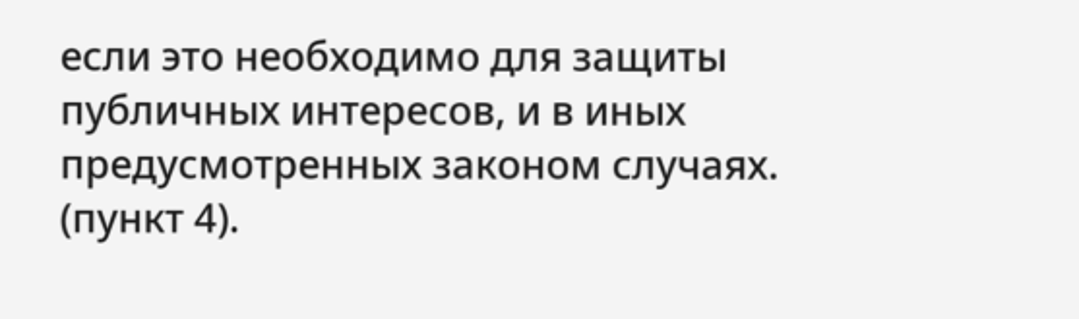если это необходимо для защиты публичных интересов, и в иных предусмотренных законом случаях. (пункт 4).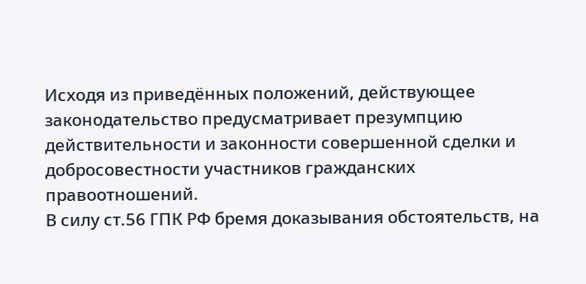Исходя из приведённых положений, действующее законодательство предусматривает презумпцию действительности и законности совершенной сделки и добросовестности участников гражданских правоотношений.
В силу ст.56 ГПК РФ бремя доказывания обстоятельств, на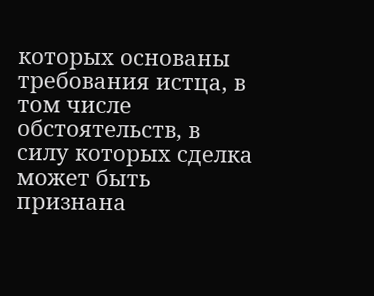которых основаны требования истца, в том числе обстоятельств, в силу которых сделка может быть признана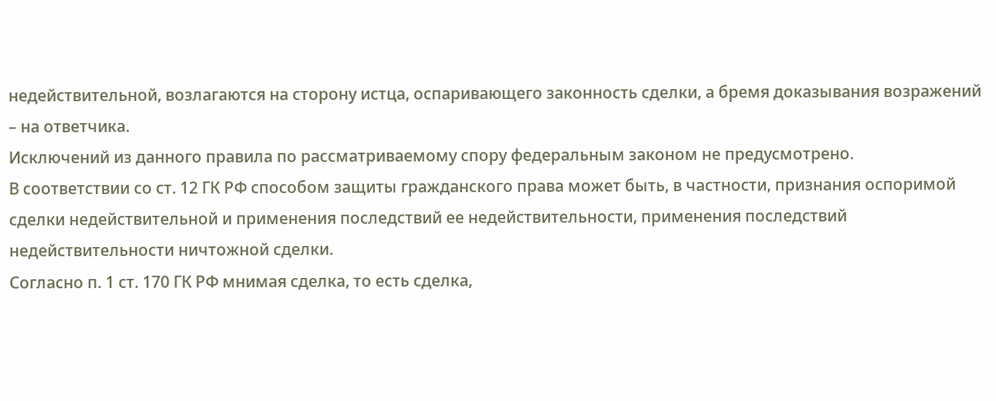недействительной, возлагаются на сторону истца, оспаривающего законность сделки, а бремя доказывания возражений – на ответчика.
Исключений из данного правила по рассматриваемому спору федеральным законом не предусмотрено.
В соответствии со ст. 12 ГК РФ способом защиты гражданского права может быть, в частности, признания оспоримой сделки недействительной и применения последствий ее недействительности, применения последствий недействительности ничтожной сделки.
Согласно п. 1 ст. 170 ГК РФ мнимая сделка, то есть сделка,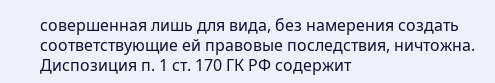совершенная лишь для вида, без намерения создать соответствующие ей правовые последствия, ничтожна.
Диспозиция п. 1 ст. 170 ГК РФ содержит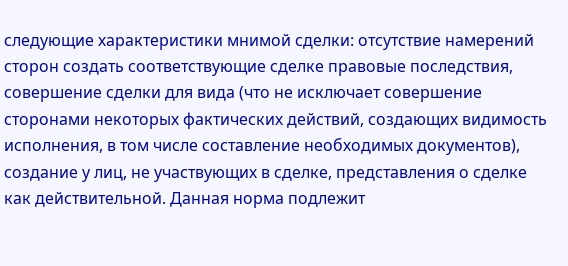следующие характеристики мнимой сделки: отсутствие намерений сторон создать соответствующие сделке правовые последствия, совершение сделки для вида (что не исключает совершение сторонами некоторых фактических действий, создающих видимость исполнения, в том числе составление необходимых документов), создание у лиц, не участвующих в сделке, представления о сделке как действительной. Данная норма подлежит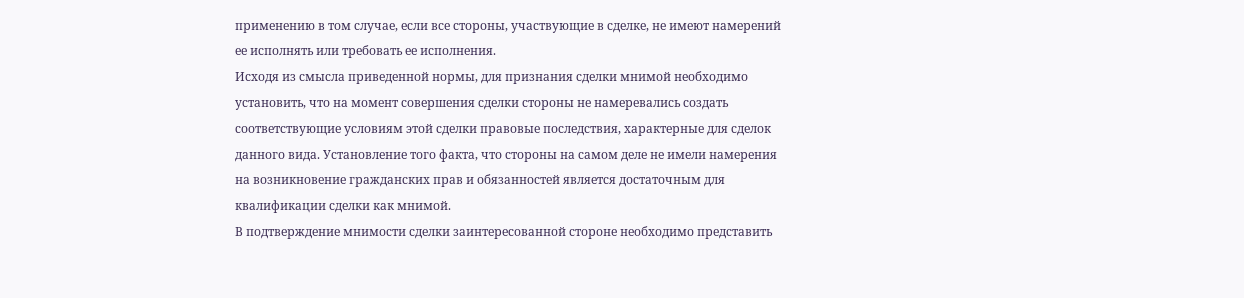применению в том случае, если все стороны, участвующие в сделке, не имеют намерений ее исполнять или требовать ее исполнения.
Исходя из смысла приведенной нормы, для признания сделки мнимой необходимо установить, что на момент совершения сделки стороны не намеревались создать соответствующие условиям этой сделки правовые последствия, характерные для сделок данного вида. Установление того факта, что стороны на самом деле не имели намерения на возникновение гражданских прав и обязанностей является достаточным для квалификации сделки как мнимой.
В подтверждение мнимости сделки заинтересованной стороне необходимо представить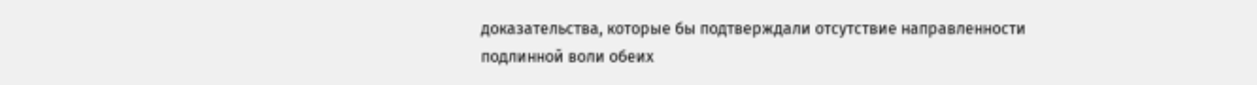доказательства, которые бы подтверждали отсутствие направленности подлинной воли обеих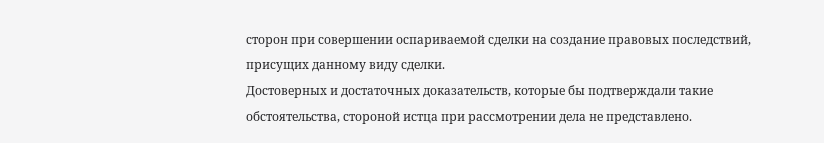сторон при совершении оспариваемой сделки на создание правовых последствий, присущих данному виду сделки.
Достоверных и достаточных доказательств, которые бы подтверждали такие обстоятельства, стороной истца при рассмотрении дела не представлено.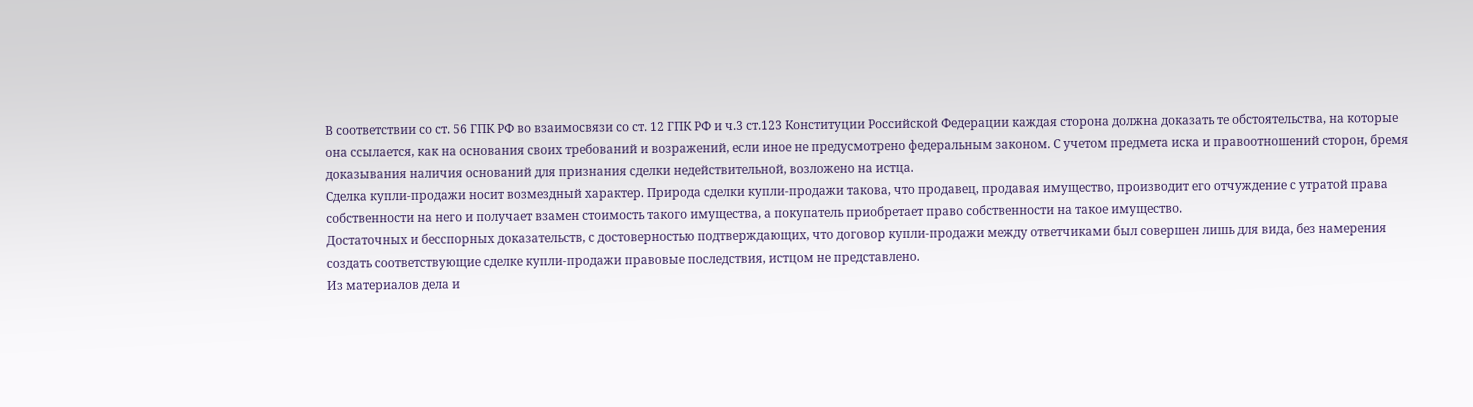В соответствии со ст. 56 ГПК РФ во взаимосвязи со ст. 12 ГПК РФ и ч.3 ст.123 Конституции Российской Федерации каждая сторона должна доказать те обстоятельства, на которые она ссылается, как на основания своих требований и возражений, если иное не предусмотрено федеральным законом. С учетом предмета иска и правоотношений сторон, бремя доказывания наличия оснований для признания сделки недействительной, возложено на истца.
Сделка купли-продажи носит возмездный характер. Природа сделки купли-продажи такова, что продавец, продавая имущество, производит его отчуждение с утратой права собственности на него и получает взамен стоимость такого имущества, а покупатель приобретает право собственности на такое имущество.
Достаточных и бесспорных доказательств, с достоверностью подтверждающих, что договор купли-продажи между ответчиками был совершен лишь для вида, без намерения создать соответствующие сделке купли-продажи правовые последствия, истцом не представлено.
Из материалов дела и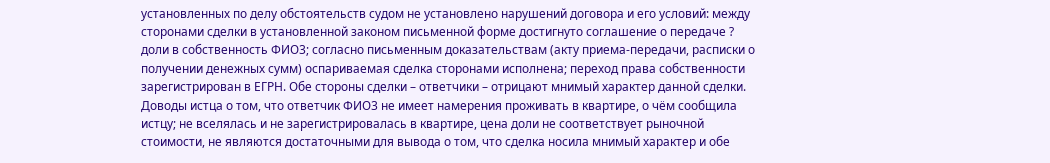установленных по делу обстоятельств судом не установлено нарушений договора и его условий: между сторонами сделки в установленной законом письменной форме достигнуто соглашение о передаче ? доли в собственность ФИО3; согласно письменным доказательствам (акту приема-передачи, расписки о получении денежных сумм) оспариваемая сделка сторонами исполнена; переход права собственности зарегистрирован в ЕГРН. Обе стороны сделки – ответчики – отрицают мнимый характер данной сделки.
Доводы истца о том, что ответчик ФИО3 не имеет намерения проживать в квартире, о чём сообщила истцу; не вселялась и не зарегистрировалась в квартире, цена доли не соответствует рыночной стоимости, не являются достаточными для вывода о том, что сделка носила мнимый характер и обе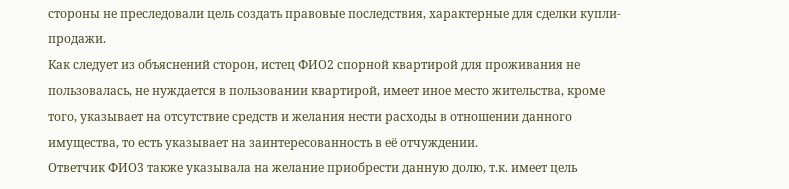стороны не преследовали цель создать правовые последствия, характерные для сделки купли-продажи.
Как следует из объяснений сторон, истец ФИО2 спорной квартирой для проживания не пользовалась, не нуждается в пользовании квартирой, имеет иное место жительства, кроме того, указывает на отсутствие средств и желания нести расходы в отношении данного имущества, то есть указывает на заинтересованность в её отчуждении.
Ответчик ФИО3 также указывала на желание приобрести данную долю, т.к. имеет цель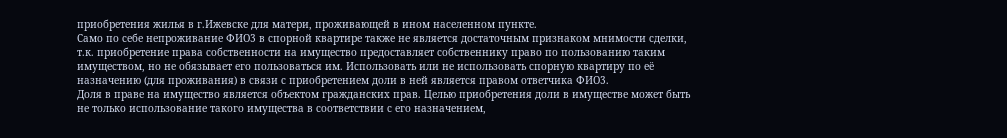приобретения жилья в г.Ижевске для матери, проживающей в ином населенном пункте.
Само по себе непроживание ФИО3 в спорной квартире также не является достаточным признаком мнимости сделки, т.к. приобретение права собственности на имущество предоставляет собственнику право по пользованию таким имуществом, но не обязывает его пользоваться им. Использовать или не использовать спорную квартиру по её назначению (для проживания) в связи с приобретением доли в ней является правом ответчика ФИО3.
Доля в праве на имущество является объектом гражданских прав. Целью приобретения доли в имуществе может быть не только использование такого имущества в соответствии с его назначением,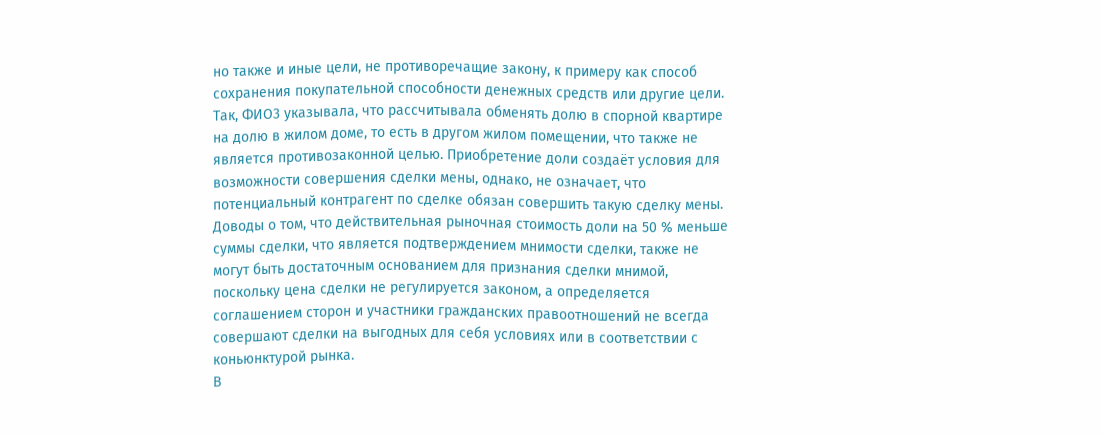но также и иные цели, не противоречащие закону, к примеру как способ сохранения покупательной способности денежных средств или другие цели. Так, ФИО3 указывала, что рассчитывала обменять долю в спорной квартире на долю в жилом доме, то есть в другом жилом помещении, что также не является противозаконной целью. Приобретение доли создаёт условия для возможности совершения сделки мены, однако, не означает, что потенциальный контрагент по сделке обязан совершить такую сделку мены.
Доводы о том, что действительная рыночная стоимость доли на 50 % меньше суммы сделки, что является подтверждением мнимости сделки, также не могут быть достаточным основанием для признания сделки мнимой, поскольку цена сделки не регулируется законом, а определяется соглашением сторон и участники гражданских правоотношений не всегда совершают сделки на выгодных для себя условиях или в соответствии с коньюнктурой рынка.
В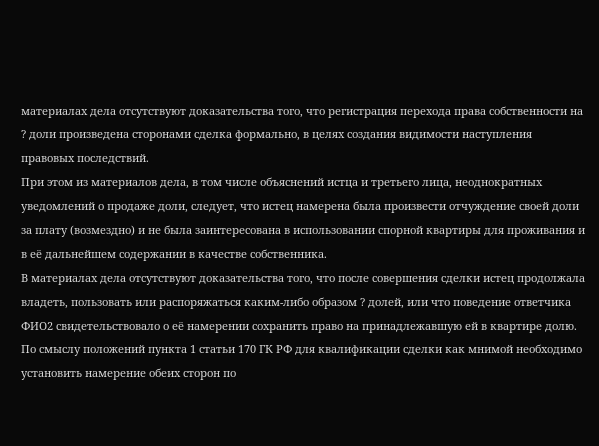материалах дела отсутствуют доказательства того, что регистрация перехода права собственности на ? доли произведена сторонами сделка формально, в целях создания видимости наступления правовых последствий.
При этом из материалов дела, в том числе объяснений истца и третьего лица, неоднократных уведомлений о продаже доли, следует, что истец намерена была произвести отчуждение своей доли за плату (возмездно) и не была заинтересована в использовании спорной квартиры для проживания и в её дальнейшем содержании в качестве собственника.
В материалах дела отсутствуют доказательства того, что после совершения сделки истец продолжала владеть, пользовать или распоряжаться каким-либо образом ? долей, или что поведение ответчика ФИО2 свидетельствовало о её намерении сохранить право на принадлежавшую ей в квартире долю.
По смыслу положений пункта 1 статьи 170 ГК РФ для квалификации сделки как мнимой необходимо установить намерение обеих сторон по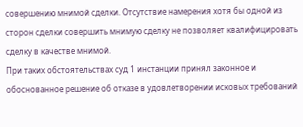совершению мнимой сделки. Отсутствие намерения хотя бы одной из сторон сделки совершить мнимую сделку не позволяет квалифицировать сделку в качестве мнимой.
При таких обстоятельствах суд 1 инстанции принял законное и обоснованное решение об отказе в удовлетворении исковых требований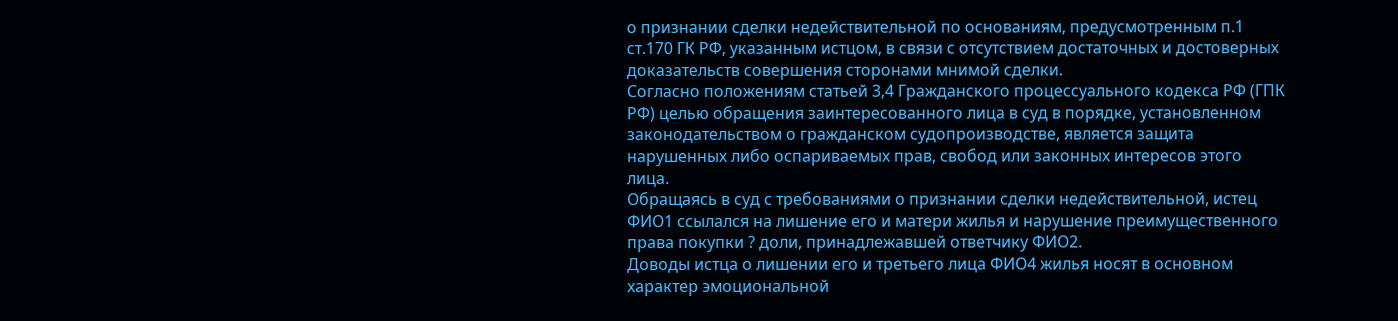о признании сделки недействительной по основаниям, предусмотренным п.1 ст.170 ГК РФ, указанным истцом, в связи с отсутствием достаточных и достоверных доказательств совершения сторонами мнимой сделки.
Согласно положениям статьей 3,4 Гражданского процессуального кодекса РФ (ГПК РФ) целью обращения заинтересованного лица в суд в порядке, установленном законодательством о гражданском судопроизводстве, является защита нарушенных либо оспариваемых прав, свобод или законных интересов этого лица.
Обращаясь в суд с требованиями о признании сделки недействительной, истец ФИО1 ссылался на лишение его и матери жилья и нарушение преимущественного права покупки ? доли, принадлежавшей ответчику ФИО2.
Доводы истца о лишении его и третьего лица ФИО4 жилья носят в основном характер эмоциональной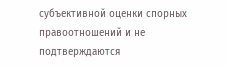субъективной оценки спорных правоотношений и не подтверждаются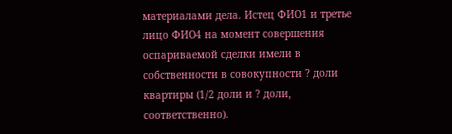материалами дела. Истец ФИО1 и третье лицо ФИО4 на момент совершения оспариваемой сделки имели в собственности в совокупности ? доли квартиры (1/2 доли и ? доли, соответственно).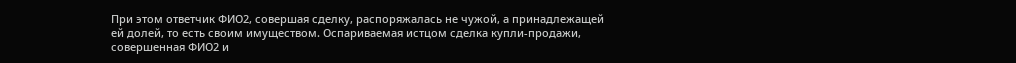При этом ответчик ФИО2, совершая сделку, распоряжалась не чужой, а принадлежащей ей долей, то есть своим имуществом. Оспариваемая истцом сделка купли-продажи, совершенная ФИО2 и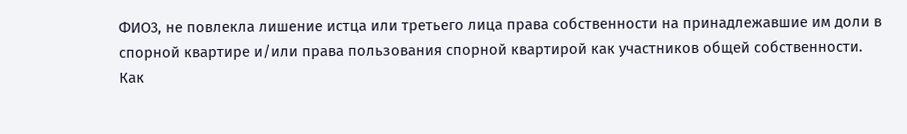ФИО3, не повлекла лишение истца или третьего лица права собственности на принадлежавшие им доли в спорной квартире и/или права пользования спорной квартирой как участников общей собственности.
Как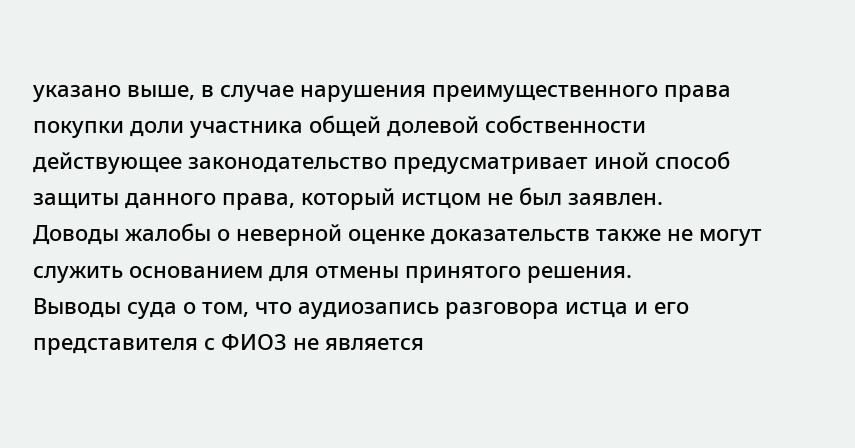указано выше, в случае нарушения преимущественного права покупки доли участника общей долевой собственности действующее законодательство предусматривает иной способ защиты данного права, который истцом не был заявлен.
Доводы жалобы о неверной оценке доказательств также не могут служить основанием для отмены принятого решения.
Выводы суда о том, что аудиозапись разговора истца и его представителя с ФИО3 не является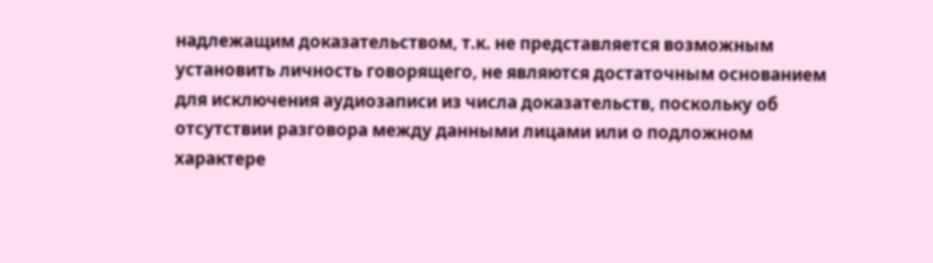надлежащим доказательством, т.к. не представляется возможным установить личность говорящего, не являются достаточным основанием для исключения аудиозаписи из числа доказательств, поскольку об отсутствии разговора между данными лицами или о подложном характере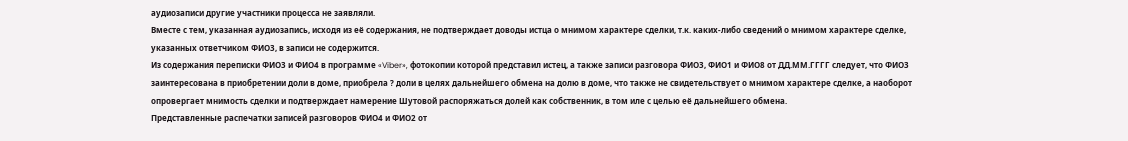аудиозаписи другие участники процесса не заявляли.
Вместе с тем, указанная аудиозапись, исходя из её содержания, не подтверждает доводы истца о мнимом характере сделки, т.к. каких-либо сведений о мнимом характере сделке, указанных ответчиком ФИО3, в записи не содержится.
Из содержания переписки ФИО3 и ФИО4 в программе «Viber», фотокопии которой представил истец, а также записи разговора ФИО3, ФИО1 и ФИО8 от ДД.ММ.ГГГГ следует, что ФИО3 заинтересована в приобретении доли в доме, приобрела ? доли в целях дальнейшего обмена на долю в доме, что также не свидетельствует о мнимом характере сделке, а наоборот опровергает мнимость сделки и подтверждает намерение Шутовой распоряжаться долей как собственник, в том иле с целью её дальнейшего обмена.
Представленные распечатки записей разговоров ФИО4 и ФИО2 от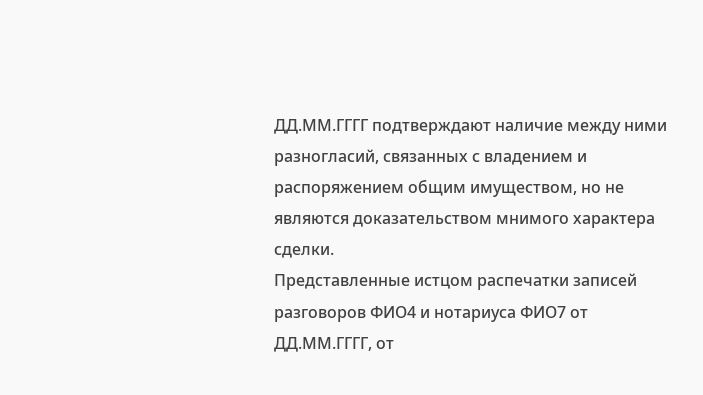ДД.ММ.ГГГГ подтверждают наличие между ними разногласий, связанных с владением и распоряжением общим имуществом, но не являются доказательством мнимого характера сделки.
Представленные истцом распечатки записей разговоров ФИО4 и нотариуса ФИО7 от ДД.ММ.ГГГГ, от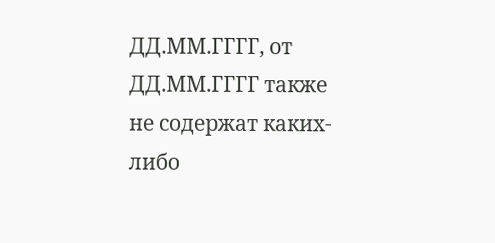ДД.ММ.ГГГГ, от ДД.ММ.ГГГГ также не содержат каких-либо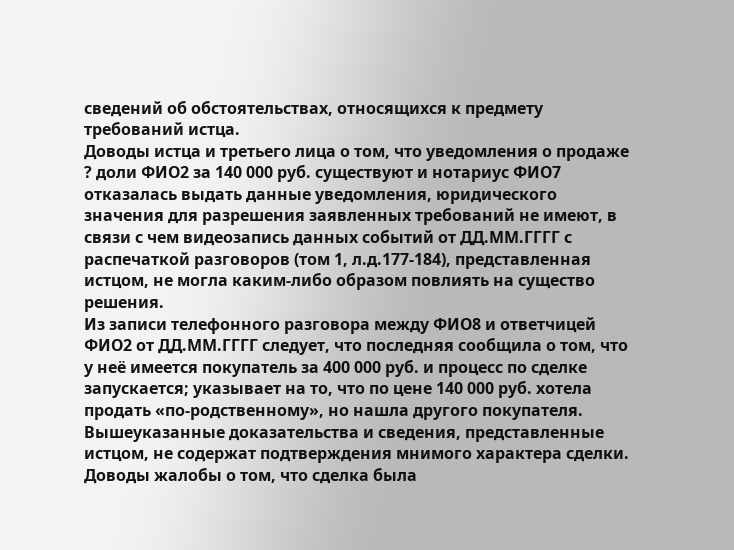сведений об обстоятельствах, относящихся к предмету требований истца.
Доводы истца и третьего лица о том, что уведомления о продаже ? доли ФИО2 за 140 000 руб. существуют и нотариус ФИО7 отказалась выдать данные уведомления, юридического значения для разрешения заявленных требований не имеют, в связи с чем видеозапись данных событий от ДД.ММ.ГГГГ с распечаткой разговоров (том 1, л.д.177-184), представленная истцом, не могла каким-либо образом повлиять на существо решения.
Из записи телефонного разговора между ФИО8 и ответчицей ФИО2 от ДД.ММ.ГГГГ следует, что последняя сообщила о том, что у неё имеется покупатель за 400 000 руб. и процесс по сделке запускается; указывает на то, что по цене 140 000 руб. хотела продать «по-родственному», но нашла другого покупателя.
Вышеуказанные доказательства и сведения, представленные истцом, не содержат подтверждения мнимого характера сделки.
Доводы жалобы о том, что сделка была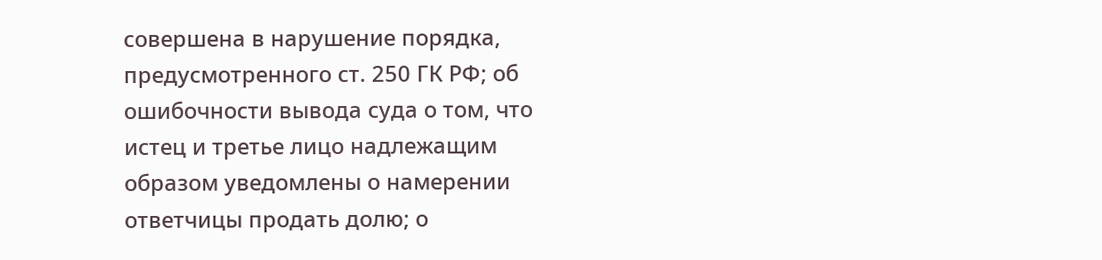совершена в нарушение порядка, предусмотренного ст. 250 ГК РФ; об ошибочности вывода суда о том, что истец и третье лицо надлежащим образом уведомлены о намерении ответчицы продать долю; о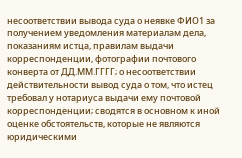несоответствии вывода суда о неявке ФИО1 за получением уведомления материалам дела, показаниям истца, правилам выдачи корреспонденции, фотографии почтового конверта от ДД.ММ.ГГГГ; о несоответствии действительности вывод суда о том, что истец требовал у нотариуса выдачи ему почтовой корреспонденции; сводятся в основном к иной оценке обстоятельств, которые не являются юридическими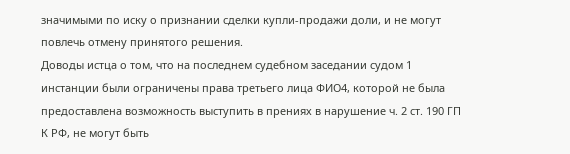значимыми по иску о признании сделки купли-продажи доли, и не могут повлечь отмену принятого решения.
Доводы истца о том, что на последнем судебном заседании судом 1 инстанции были ограничены права третьего лица ФИО4, которой не была предоставлена возможность выступить в прениях в нарушение ч. 2 ст. 190 ГП К РФ, не могут быть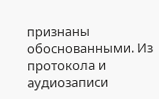признаны обоснованными. Из протокола и аудиозаписи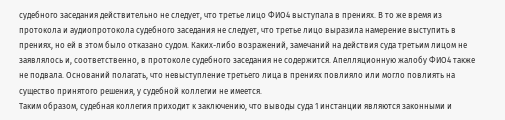судебного заседания действительно не следует, что третье лицо ФИО4 выступала в прениях. В то же время из протокола и аудиопротокола судебного заседания не следует, что третье лицо выразила намерение выступить в прениях, но ей в этом было отказано судом. Каких-либо возражений, замечаний на действия суда третьим лицом не заявлялось и, соответственно, в протоколе судебного заседания не содержится. Апелляционную жалобу ФИО4 также не подвала. Оснований полагать, что невыступление третьего лица в прениях повлияло или могло повлиять на существо принятого решения, у судебной коллегии не имеется.
Таким образом, судебная коллегия приходит к заключению, что выводы суда 1 инстанции являются законными и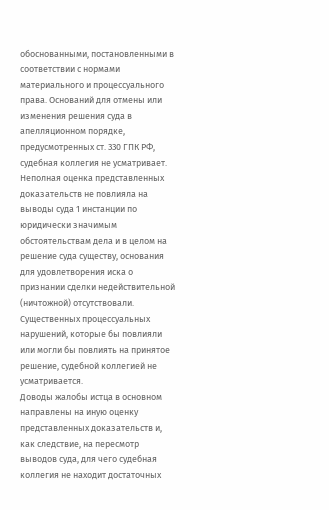обоснованными, постановленными в соответствии с нормами материального и процессуального права. Оснований для отмены или изменения решения суда в апелляционном порядке, предусмотренных ст. 330 ГПК РФ, судебная коллегия не усматривает. Неполная оценка представленных доказательств не повлияла на выводы суда 1 инстанции по юридически значимым обстоятельствам дела и в целом на решение суда существу, основания для удовлетворения иска о признании сделки недействительной (ничтожной) отсутствовали. Существенных процессуальных нарушений, которые бы повлияли или могли бы повлиять на принятое решение, судебной коллегией не усматривается.
Доводы жалобы истца в основном направлены на иную оценку представленных доказательств и, как следствие, на пересмотр выводов суда, для чего судебная коллегия не находит достаточных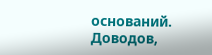оснований. Доводов,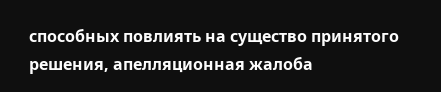способных повлиять на существо принятого решения, апелляционная жалоба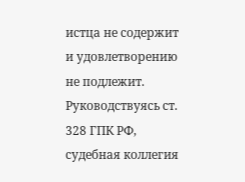истца не содержит и удовлетворению не подлежит.
Руководствуясь ст. 328 ГПК РФ, судебная коллегия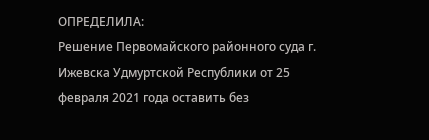ОПРЕДЕЛИЛА:
Решение Первомайского районного суда г. Ижевска Удмуртской Республики от 25 февраля 2021 года оставить без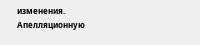изменения.
Апелляционную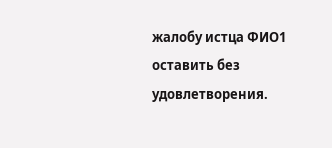жалобу истца ФИО1 оставить без удовлетворения.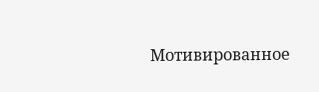Мотивированное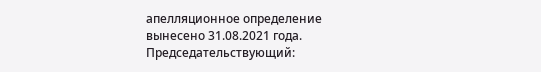апелляционное определение вынесено 31.08.2021 года.
Председательствующий: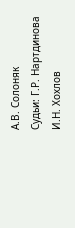А.В. Солоняк
Судьи: Г.Р. Нартдинова
И.Н. Хохлов